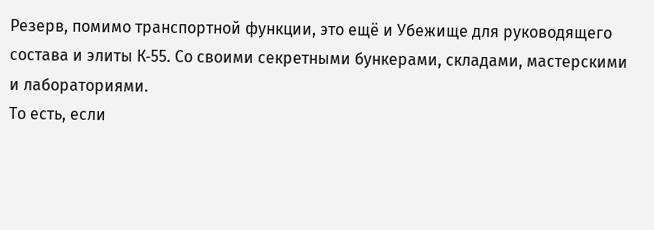Резерв, помимо транспортной функции, это ещё и Убежище для руководящего состава и элиты К‑55. Со своими секретными бункерами, складами, мастерскими и лабораториями.
То есть, если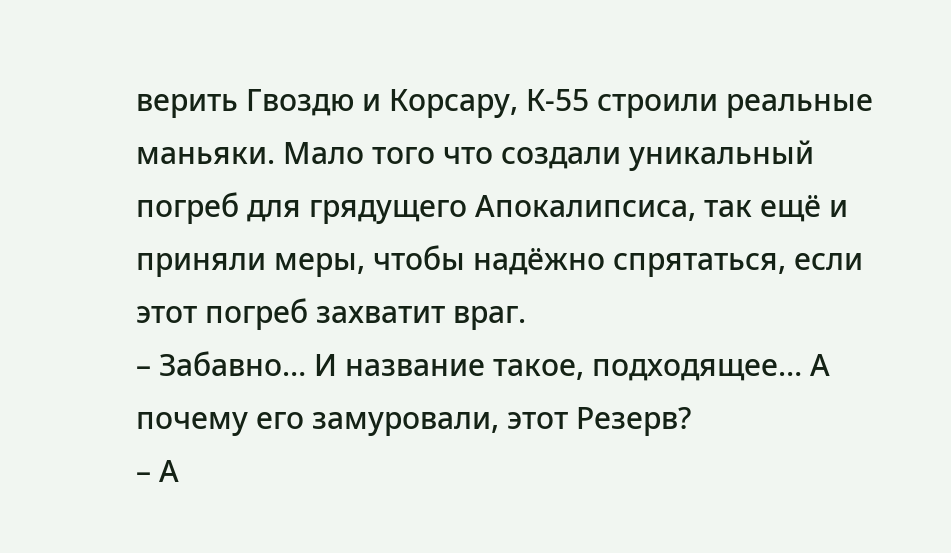верить Гвоздю и Корсару, К‑55 строили реальные маньяки. Мало того что создали уникальный погреб для грядущего Апокалипсиса, так ещё и приняли меры, чтобы надёжно спрятаться, если этот погреб захватит враг.
– Забавно… И название такое, подходящее… А почему его замуровали, этот Резерв?
– А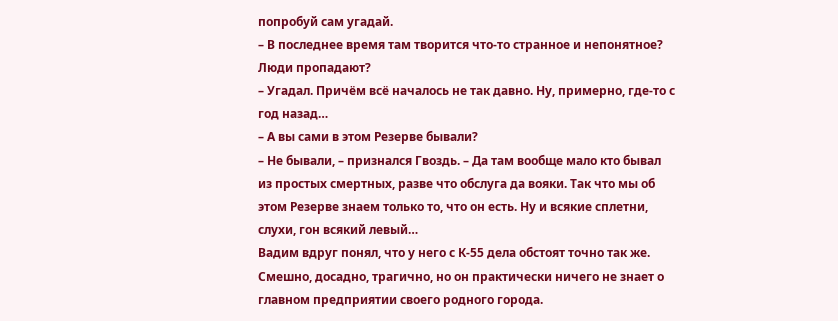попробуй сам угадай.
– В последнее время там творится что-то странное и непонятное? Люди пропадают?
– Угадал. Причём всё началось не так давно. Ну, примерно, где-то с год назад…
– А вы сами в этом Резерве бывали?
– Не бывали, – признался Гвоздь. – Да там вообще мало кто бывал из простых смертных, разве что обслуга да вояки. Так что мы об этом Резерве знаем только то, что он есть. Ну и всякие сплетни, слухи, гон всякий левый…
Вадим вдруг понял, что у него с К‑55 дела обстоят точно так же.
Смешно, досадно, трагично, но он практически ничего не знает о главном предприятии своего родного города.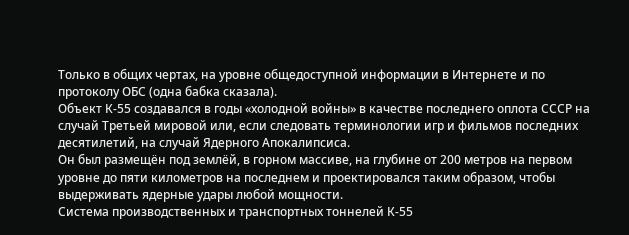Только в общих чертах, на уровне общедоступной информации в Интернете и по протоколу ОБС (одна бабка сказала).
Объект К‑55 создавался в годы «холодной войны» в качестве последнего оплота СССР на случай Третьей мировой или, если следовать терминологии игр и фильмов последних десятилетий, на случай Ядерного Апокалипсиса.
Он был размещён под землёй, в горном массиве, на глубине от 200 метров на первом уровне до пяти километров на последнем и проектировался таким образом, чтобы выдерживать ядерные удары любой мощности.
Система производственных и транспортных тоннелей К‑55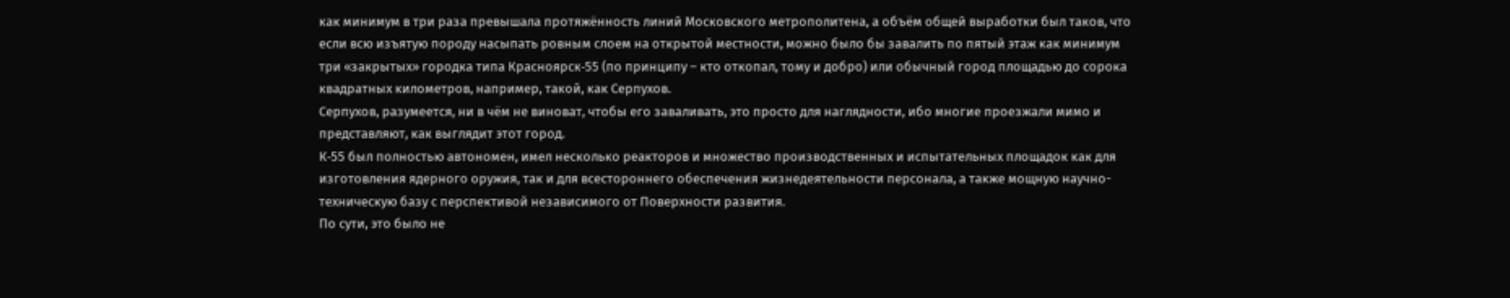как минимум в три раза превышала протяжённость линий Московского метрополитена, а объём общей выработки был таков, что если всю изъятую породу насыпать ровным слоем на открытой местности, можно было бы завалить по пятый этаж как минимум три «закрытых» городка типа Красноярск‑55 (по принципу – кто откопал, тому и добро) или обычный город площадью до сорока квадратных километров, например, такой, как Серпухов.
Серпухов, разумеется, ни в чём не виноват, чтобы его заваливать, это просто для наглядности, ибо многие проезжали мимо и представляют, как выглядит этот город.
К‑55 был полностью автономен, имел несколько реакторов и множество производственных и испытательных площадок как для изготовления ядерного оружия, так и для всестороннего обеспечения жизнедеятельности персонала, а также мощную научно-техническую базу с перспективой независимого от Поверхности развития.
По сути, это было не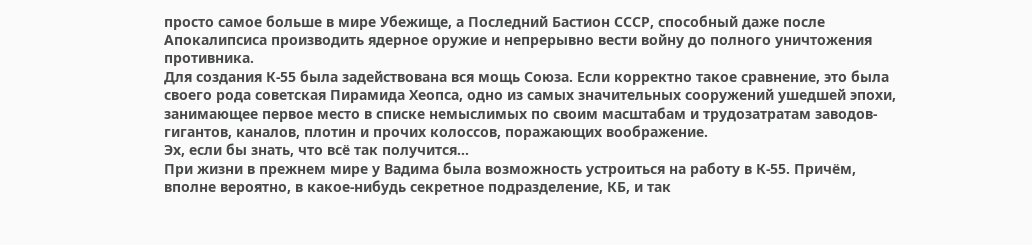просто самое больше в мире Убежище, а Последний Бастион СССР, способный даже после Апокалипсиса производить ядерное оружие и непрерывно вести войну до полного уничтожения противника.
Для создания К‑55 была задействована вся мощь Союза. Если корректно такое сравнение, это была своего рода советская Пирамида Хеопса, одно из самых значительных сооружений ушедшей эпохи, занимающее первое место в списке немыслимых по своим масштабам и трудозатратам заводов-гигантов, каналов, плотин и прочих колоссов, поражающих воображение.
Эх, если бы знать, что всё так получится…
При жизни в прежнем мире у Вадима была возможность устроиться на работу в К‑55. Причём, вполне вероятно, в какое-нибудь секретное подразделение, КБ, и так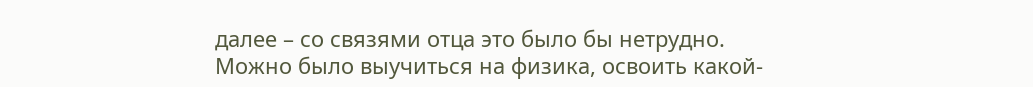далее – со связями отца это было бы нетрудно.
Можно было выучиться на физика, освоить какой-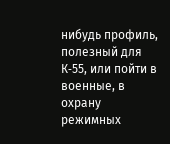нибудь профиль, полезный для К‑55, или пойти в военные, в охрану режимных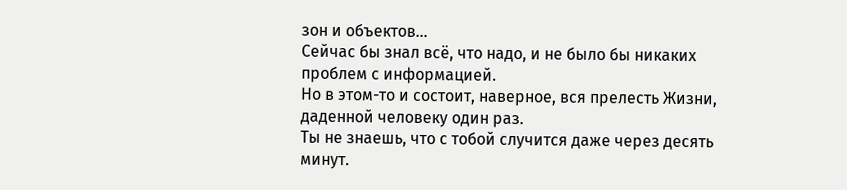зон и объектов…
Сейчас бы знал всё, что надо, и не было бы никаких проблем с информацией.
Но в этом-то и состоит, наверное, вся прелесть Жизни, даденной человеку один раз.
Ты не знаешь, что с тобой случится даже через десять минут.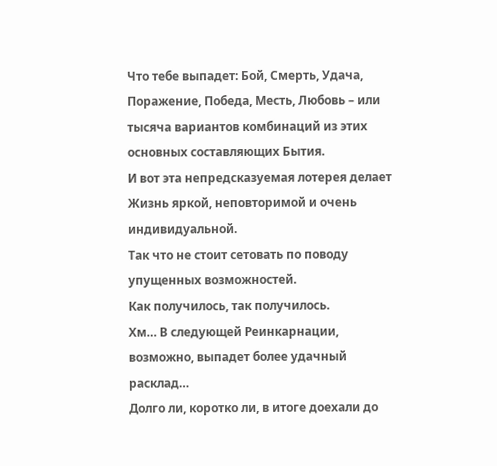Что тебе выпадет: Бой, Смерть, Удача, Поражение, Победа, Месть, Любовь – или тысяча вариантов комбинаций из этих основных составляющих Бытия.
И вот эта непредсказуемая лотерея делает Жизнь яркой, неповторимой и очень индивидуальной.
Так что не стоит сетовать по поводу упущенных возможностей.
Как получилось, так получилось.
Хм… В следующей Реинкарнации, возможно, выпадет более удачный расклад…
Долго ли, коротко ли, в итоге доехали до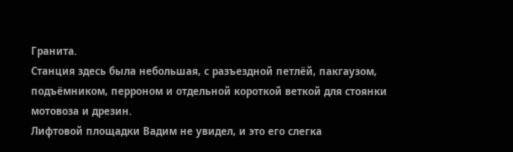Гранита.
Станция здесь была небольшая, с разъездной петлёй, пакгаузом, подъёмником, перроном и отдельной короткой веткой для стоянки мотовоза и дрезин.
Лифтовой площадки Вадим не увидел, и это его слегка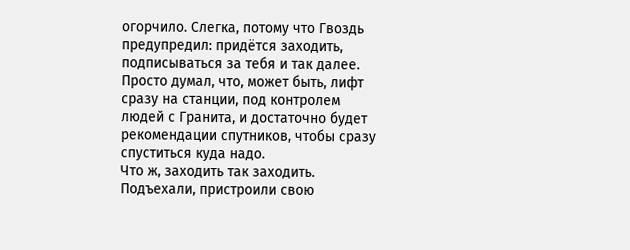огорчило. Слегка, потому что Гвоздь предупредил: придётся заходить, подписываться за тебя и так далее.
Просто думал, что, может быть, лифт сразу на станции, под контролем людей с Гранита, и достаточно будет рекомендации спутников, чтобы сразу спуститься куда надо.
Что ж, заходить так заходить.
Подъехали, пристроили свою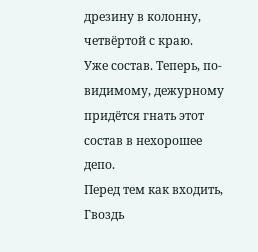дрезину в колонну, четвёртой с краю.
Уже состав. Теперь, по-видимому, дежурному придётся гнать этот состав в нехорошее депо.
Перед тем как входить, Гвоздь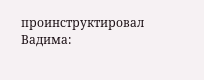проинструктировал Вадима: